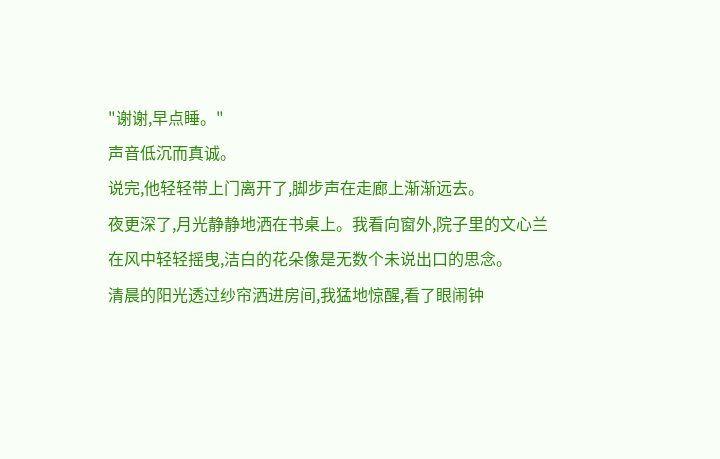"谢谢,早点睡。"
声音低沉而真诚。
说完,他轻轻带上门离开了,脚步声在走廊上渐渐远去。
夜更深了,月光静静地洒在书桌上。我看向窗外,院子里的文心兰在风中轻轻摇曳,洁白的花朵像是无数个未说出口的思念。
清晨的阳光透过纱帘洒进房间,我猛地惊醒,看了眼闹钟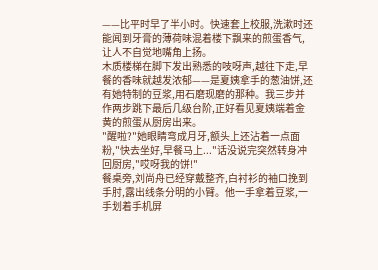——比平时早了半小时。快速套上校服,洗漱时还能闻到牙膏的薄荷味混着楼下飘来的煎蛋香气,让人不自觉地嘴角上扬。
木质楼梯在脚下发出熟悉的吱呀声,越往下走,早餐的香味就越发浓郁——是夏姨拿手的葱油饼,还有她特制的豆浆,用石磨现磨的那种。我三步并作两步跳下最后几级台阶,正好看见夏姨端着金黄的煎蛋从厨房出来。
"醒啦?"她眼睛弯成月牙,额头上还沾着一点面粉,"快去坐好,早餐马上..."话没说完突然转身冲回厨房,"哎呀我的饼!"
餐桌旁,刘尚舟已经穿戴整齐,白衬衫的袖口挽到手肘,露出线条分明的小臂。他一手拿着豆浆,一手划着手机屏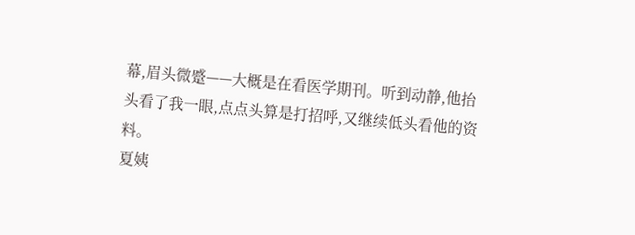幕,眉头微蹙——大概是在看医学期刊。听到动静,他抬头看了我一眼,点点头算是打招呼,又继续低头看他的资料。
夏姨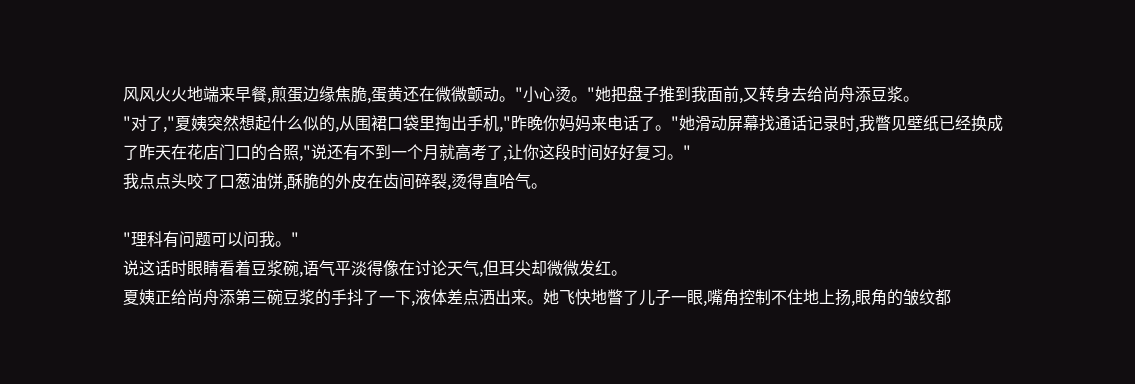风风火火地端来早餐,煎蛋边缘焦脆,蛋黄还在微微颤动。"小心烫。"她把盘子推到我面前,又转身去给尚舟添豆浆。
"对了,"夏姨突然想起什么似的,从围裙口袋里掏出手机,"昨晚你妈妈来电话了。"她滑动屏幕找通话记录时,我瞥见壁纸已经换成了昨天在花店门口的合照,"说还有不到一个月就高考了,让你这段时间好好复习。"
我点点头咬了口葱油饼,酥脆的外皮在齿间碎裂,烫得直哈气。

"理科有问题可以问我。"
说这话时眼睛看着豆浆碗,语气平淡得像在讨论天气,但耳尖却微微发红。
夏姨正给尚舟添第三碗豆浆的手抖了一下,液体差点洒出来。她飞快地瞥了儿子一眼,嘴角控制不住地上扬,眼角的皱纹都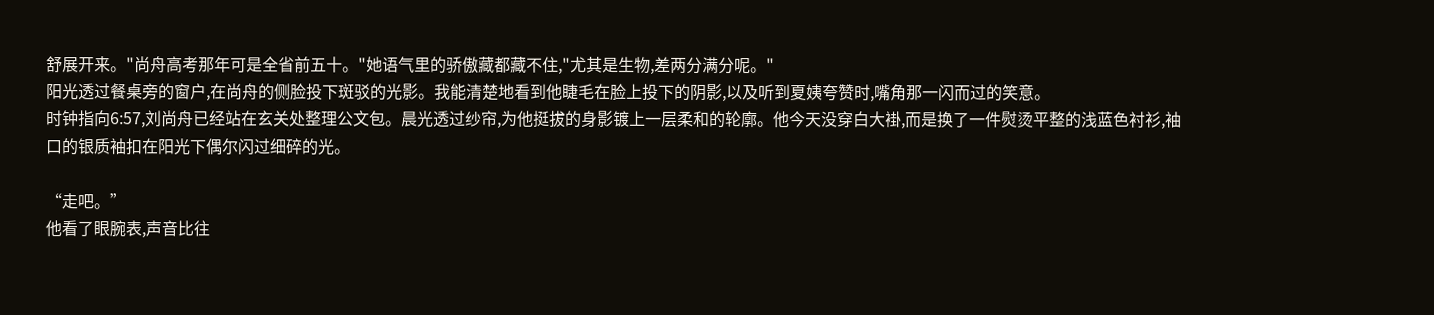舒展开来。"尚舟高考那年可是全省前五十。"她语气里的骄傲藏都藏不住,"尤其是生物,差两分满分呢。"
阳光透过餐桌旁的窗户,在尚舟的侧脸投下斑驳的光影。我能清楚地看到他睫毛在脸上投下的阴影,以及听到夏姨夸赞时,嘴角那一闪而过的笑意。
时钟指向6:57,刘尚舟已经站在玄关处整理公文包。晨光透过纱帘,为他挺拔的身影镀上一层柔和的轮廓。他今天没穿白大褂,而是换了一件熨烫平整的浅蓝色衬衫,袖口的银质袖扣在阳光下偶尔闪过细碎的光。

“走吧。”
他看了眼腕表,声音比往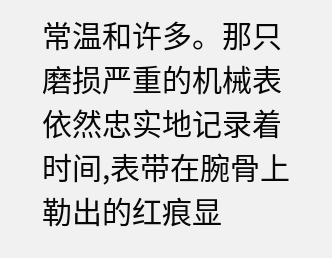常温和许多。那只磨损严重的机械表依然忠实地记录着时间,表带在腕骨上勒出的红痕显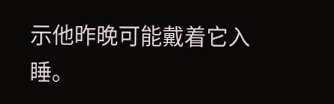示他昨晚可能戴着它入睡。